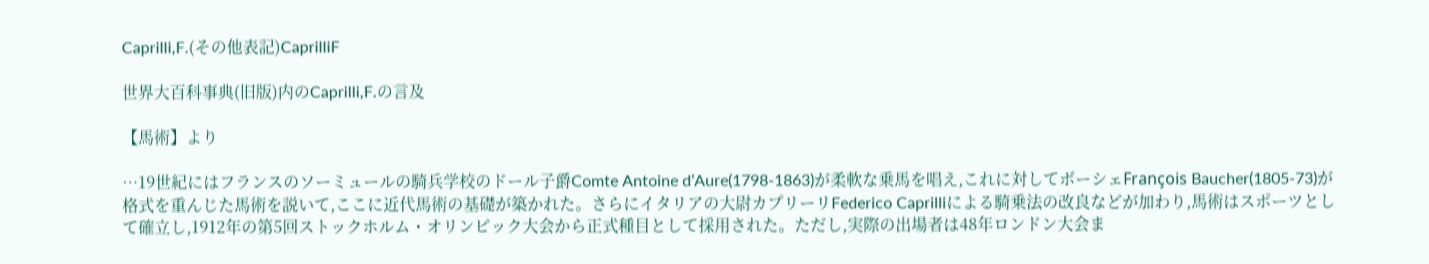Caprilli,F.(その他表記)CaprilliF

世界大百科事典(旧版)内のCaprilli,F.の言及

【馬術】より

…19世紀にはフランスのソーミュールの騎兵学校のドール子爵Comte Antoine d’Aure(1798‐1863)が柔軟な乗馬を唱え,これに対してボーシェFrançois Baucher(1805‐73)が格式を重んじた馬術を説いて,ここに近代馬術の基礎が築かれた。さらにイタリアの大尉カプリーリFederico Caprilliによる騎乗法の改良などが加わり,馬術はスポーツとして確立し,1912年の第5回ストックホルム・オリンピック大会から正式種目として採用された。ただし,実際の出場者は48年ロンドン大会ま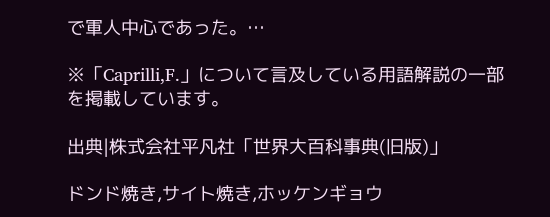で軍人中心であった。…

※「Caprilli,F.」について言及している用語解説の一部を掲載しています。

出典|株式会社平凡社「世界大百科事典(旧版)」

ドンド焼き,サイト焼き,ホッケンギョウ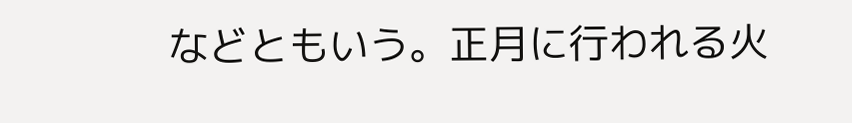などともいう。正月に行われる火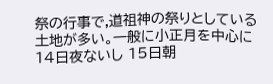祭の行事で,道祖神の祭りとしている土地が多い。一般に小正月を中心に 14日夜ないし 15日朝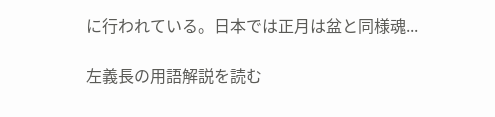に行われている。日本では正月は盆と同様魂...

左義長の用語解説を読む